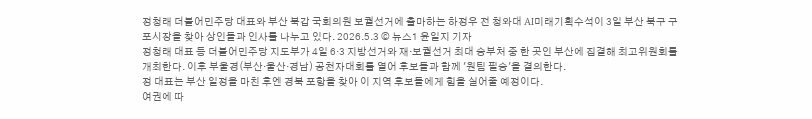정청래 더불어민주당 대표와 부산 북갑 국회의원 보궐선거에 출마하는 하정우 전 청와대 AI미래기획수석이 3일 부산 북구 구포시장을 찾아 상인들과 인사를 나누고 있다. 2026.5.3 © 뉴스1 윤일지 기자
정청래 대표 등 더불어민주당 지도부가 4일 6·3 지방선거와 재·보궐선거 최대 승부처 중 한 곳인 부산에 집결해 최고위원회를 개최한다. 이후 부울경(부산·울산·경남) 공천자대회를 열어 후보들과 함께 '원팀 필승'을 결의한다.
정 대표는 부산 일정을 마친 후엔 경북 포항을 찾아 이 지역 후보들에게 힘을 실어줄 예정이다.
여권에 따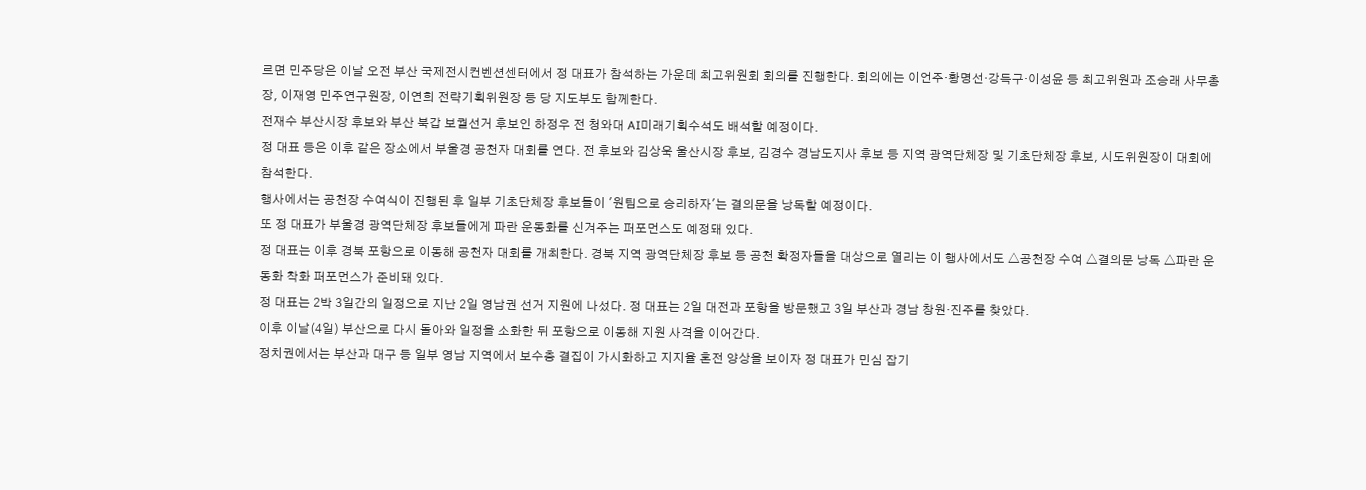르면 민주당은 이날 오전 부산 국제전시컨벤션센터에서 정 대표가 참석하는 가운데 최고위원회 회의를 진행한다. 회의에는 이언주·황명선·강득구·이성윤 등 최고위원과 조승래 사무총장, 이재영 민주연구원장, 이연희 전략기획위원장 등 당 지도부도 함께한다.
전재수 부산시장 후보와 부산 북갑 보궐선거 후보인 하정우 전 청와대 AI미래기획수석도 배석할 예정이다.
정 대표 등은 이후 같은 장소에서 부울경 공천자 대회를 연다. 전 후보와 김상욱 울산시장 후보, 김경수 경남도지사 후보 등 지역 광역단체장 및 기초단체장 후보, 시도위원장이 대회에 참석한다.
행사에서는 공천장 수여식이 진행된 후 일부 기초단체장 후보들이 '원팀으로 승리하자'는 결의문을 낭독할 예정이다.
또 정 대표가 부울경 광역단체장 후보들에게 파란 운동화를 신겨주는 퍼포먼스도 예정돼 있다.
정 대표는 이후 경북 포항으로 이동해 공천자 대회를 개최한다. 경북 지역 광역단체장 후보 등 공천 확정자들을 대상으로 열리는 이 행사에서도 △공천장 수여 △결의문 낭독 △파란 운동화 착화 퍼포먼스가 준비돼 있다.
정 대표는 2박 3일간의 일정으로 지난 2일 영남권 선거 지원에 나섰다. 정 대표는 2일 대전과 포항을 방문했고 3일 부산과 경남 창원·진주를 찾았다.
이후 이날(4일) 부산으로 다시 돌아와 일정을 소화한 뒤 포항으로 이동해 지원 사격을 이어간다.
정치권에서는 부산과 대구 등 일부 영남 지역에서 보수층 결집이 가시화하고 지지율 혼전 양상을 보이자 정 대표가 민심 잡기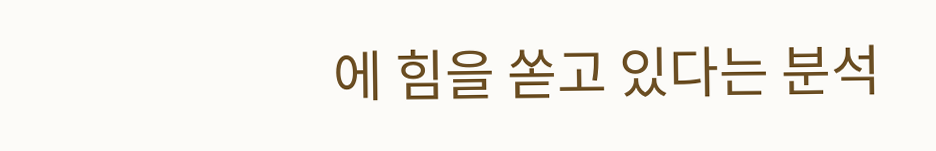에 힘을 쏟고 있다는 분석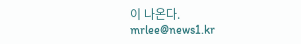이 나온다.
mrlee@news1.kr